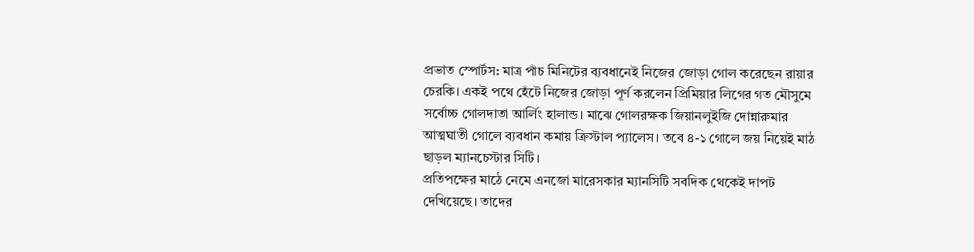প্রভাত স্পোর্টস: মাত্র পাঁচ মিনিটের ব্যবধানেই নিজের জোড়া গোল করেছেন রায়ার চেরকি। একই পথে হেঁটে নিজের জোড়া পূর্ণ করলেন প্রিমিয়ার লিগের গত মৌসুমে সর্বোচ্চ গোলদাতা আর্লিং হালান্ড। মাঝে গোলরক্ষক জিয়ানলুইজি দোন্নারুমার আত্মঘাতী গোলে ব্যবধান কমায় ক্রিস্টাল প্যালেস। তবে ৪-১ গোলে জয় নিয়েই মাঠ ছাড়ল ম্যানচেস্টার সিটি।
প্রতিপক্ষের মাঠে নেমে এনজো মারেসকার ম্যানসিটি সবদিক থেকেই দাপট দেখিয়েছে। তাদের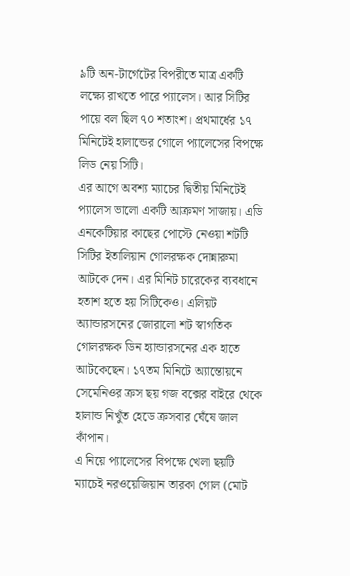৯টি অন-টার্গেটের বিপরীতে মাত্র একটি লক্ষ্যে রাখতে পারে প্যালেস। আর সিটির পায়ে বল ছিল ৭০ শতাংশ। প্রথমার্ধের ১৭ মিনিটেই হালান্ডের গোলে প্যালেসের বিপক্ষে লিড নেয় সিটি।
এর আগে অবশ্য ম্যাচের দ্বিতীয় মিনিটেই প্যালেস ভালো একটি আক্রমণ সাজায়। এডি এনকেটিয়ার কাছের পোস্টে নেওয়া শটটি সিটির ইতালিয়ান গোলরক্ষক দোন্নারুমা আটকে দেন। এর মিনিট চারেকের ব্যবধানে হতাশ হতে হয় সিটিকেও। এলিয়ট অ্যান্ডারসনের জোরালো শট স্বাগতিক গোলরক্ষক ডিন হ্যান্ডারসনের এক হাতে আটকেছেন। ১৭তম মিনিটে অ্যান্তোয়নে সেমেনিওর ক্রস ছয় গজ বক্সের বাইরে থেকে হালান্ড নিখুঁত হেডে ক্রসবার ঘেঁষে জাল কাঁপান।
এ নিয়ে প্যালেসের বিপক্ষে খেলা ছয়টি ম্যাচেই নরওয়েজিয়ান তারকা গোল (মোট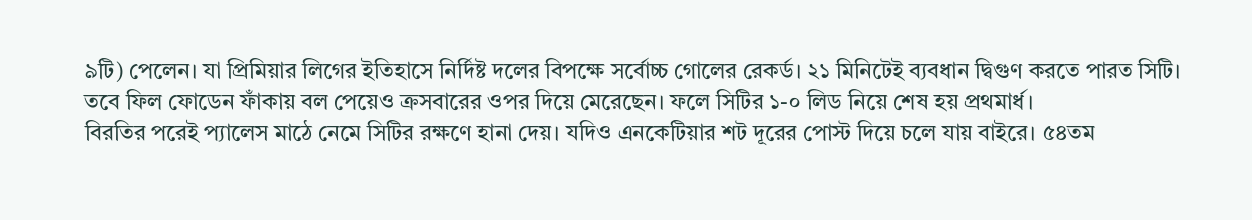৯টি) পেলেন। যা প্রিমিয়ার লিগের ইতিহাসে নির্দিষ্ট দলের বিপক্ষে সর্বোচ্চ গোলের রেকর্ড। ২১ মিনিটেই ব্যবধান দ্বিগুণ করতে পারত সিটি। তবে ফিল ফোডেন ফাঁকায় বল পেয়েও ক্রসবারের ওপর দিয়ে মেরেছেন। ফলে সিটির ১-০ লিড নিয়ে শেষ হয় প্রথমার্ধ।
বিরতির পরেই প্যালেস মাঠে নেমে সিটির রক্ষণে হানা দেয়। যদিও এনকেটিয়ার শট দূরের পোস্ট দিয়ে চলে যায় বাইরে। ৫৪তম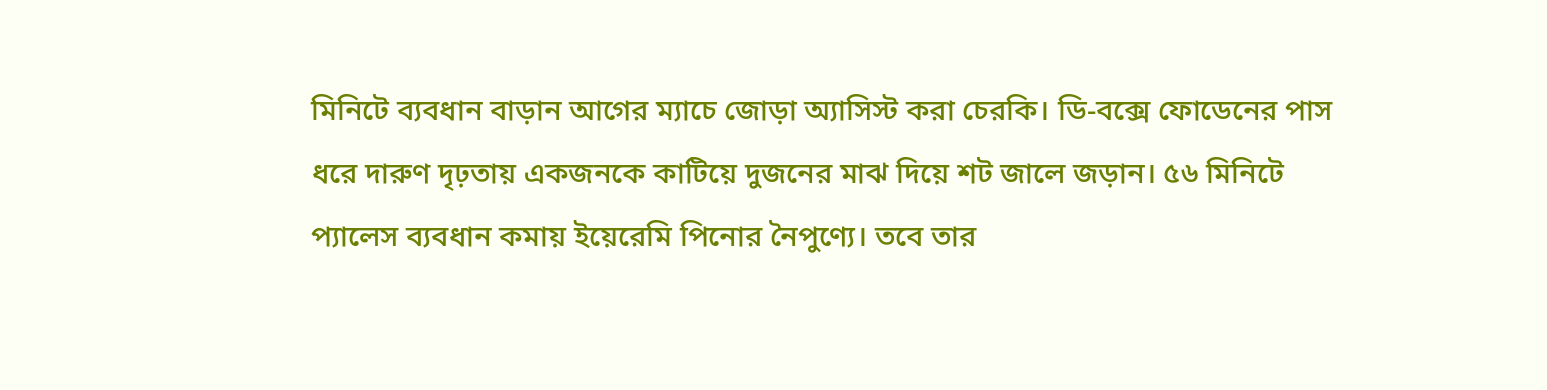মিনিটে ব্যবধান বাড়ান আগের ম্যাচে জোড়া অ্যাসিস্ট করা চেরকি। ডি-বক্সে ফোডেনের পাস ধরে দারুণ দৃঢ়তায় একজনকে কাটিয়ে দুজনের মাঝ দিয়ে শট জালে জড়ান। ৫৬ মিনিটে প্যালেস ব্যবধান কমায় ইয়েরেমি পিনোর নৈপুণ্যে। তবে তার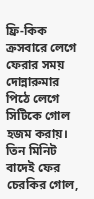ফ্রি-কিক ক্রসবারে লেগে ফেরার সময় দোন্নারুমার পিঠে লেগে সিটিকে গোল হজম করায়।
তিন মিনিট বাদেই ফের চেরকির গোল,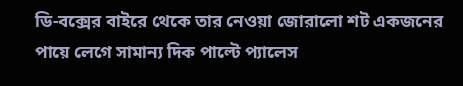ডি-বক্সের বাইরে থেকে তার নেওয়া জোরালো শট একজনের পায়ে লেগে সামান্য দিক পাল্টে প্যালেস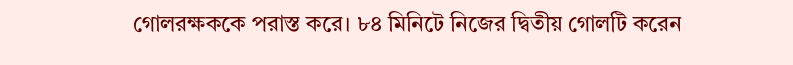গোলরক্ষককে পরাস্ত করে। ৮৪ মিনিটে নিজের দ্বিতীয় গোলটি করেন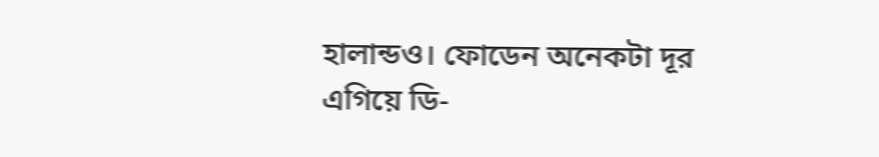হালান্ডও। ফোডেন অনেকটা দূর এগিয়ে ডি-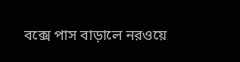বক্সে পাস বাড়ালে নরওয়ে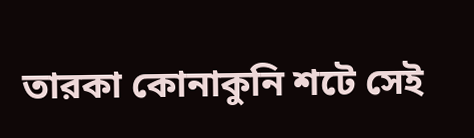তারকা কোনাকুনি শটে সেই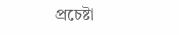প্রচেষ্টা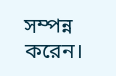সম্পন্ন করেন।